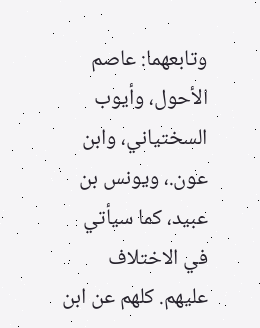وتابعهما: عاصم الأحول، وأيوب السختياني، وابن عون.، ويونس بن عبيد، كما سيأتي في الاختلاف عليهم. كلهم عن ابن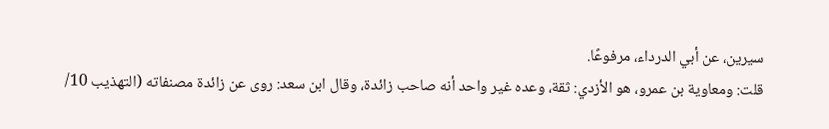سيرين، عن أبي الدرداء، مرفوعًا.
قلت: ومعاوية بن عمرو، هو الأزدي: ثقة، وعده غير واحد أنه صاحب زائدة، وقال ابن سعد: روى عن زائدة مصنفاته (التهذيب 10/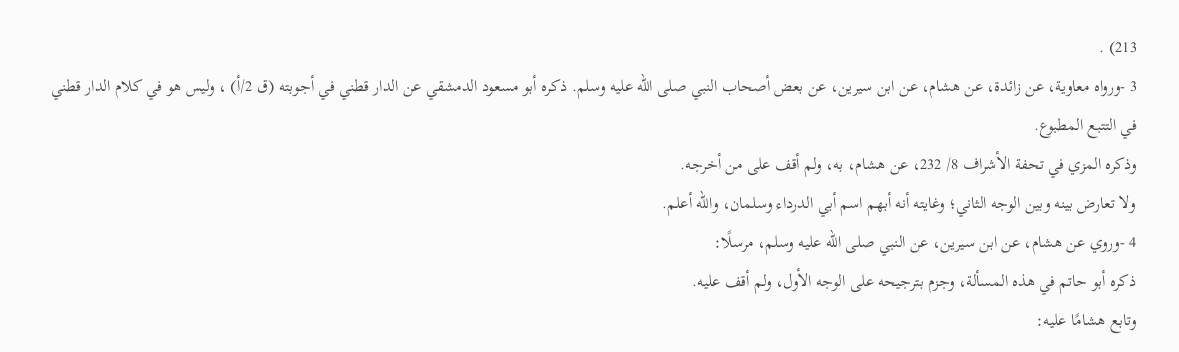213) .
3 -ورواه معاوية، عن زائدة، عن هشام، عن ابن سيرين، عن بعض أصحاب النبي صلى الله عليه وسلم. ذكره أبو مسعود الدمشقي عن الدار قطني في أجوبته (ق 2/أ) ، وليس هو في كلام الدار قطني في التتبع المطبوع.
وذكره المزي في تحفة الأشراف 8/ 232، عن هشام، به، ولم أقف على من أخرجه.
ولا تعارض بينه وبين الوجه الثاني؛ وغايته أنه أبهم اسم أبي الدرداء وسلمان، والله أعلم.
4 -وروي عن هشام، عن ابن سيرين، عن النبي صلى الله عليه وسلم، مرسلًا:
ذكره أبو حاتم في هذه المسألة، وجزم بترجيحه على الوجه الأول، ولم أقف عليه.
وتابع هشامًا عليه: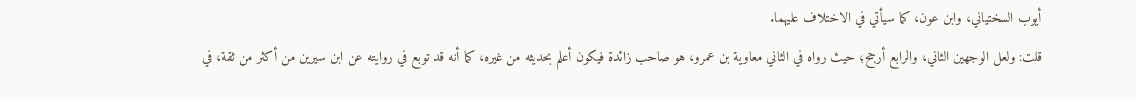أيوب السختياني، وابن عون، كما سيأتي في الاختلاف عليهما.
قلت: ولعل الوجهين الثاني، والرابع أرجح؛ حيث رواه في الثاني معاوية بن عمرو، هو صاحب زائدة فيكون أعلم بحديثه من غيره، كما أنه قد توبع في روايته عن ابن سيرين من أكثر من ثقة، في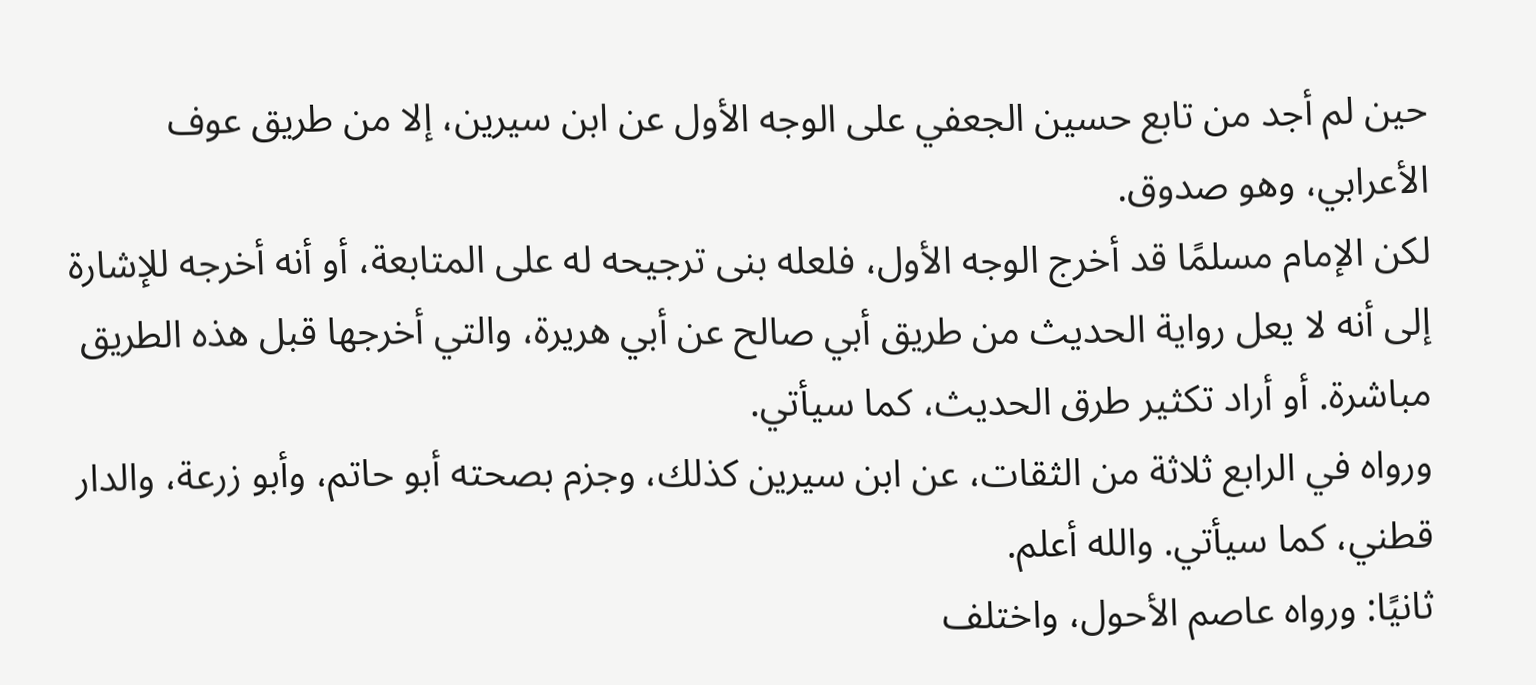حين لم أجد من تابع حسين الجعفي على الوجه الأول عن ابن سيرين، إلا من طريق عوف الأعرابي، وهو صدوق.
لكن الإمام مسلمًا قد أخرج الوجه الأول، فلعله بنى ترجيحه له على المتابعة، أو أنه أخرجه للإشارة إلى أنه لا يعل رواية الحديث من طريق أبي صالح عن أبي هريرة، والتي أخرجها قبل هذه الطريق مباشرة. أو أراد تكثير طرق الحديث، كما سيأتي.
ورواه في الرابع ثلاثة من الثقات، عن ابن سيرين كذلك، وجزم بصحته أبو حاتم، وأبو زرعة، والدار قطني، كما سيأتي. والله أعلم.
ثانيًا: ورواه عاصم الأحول، واختلف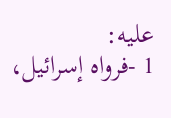عليه:
1 -فرواه إسرائيل،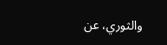والثوري، عن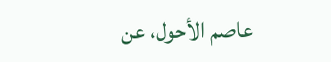عاصم الأحول، عن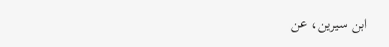ابن سيرين، عن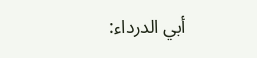أبي الدرداء: